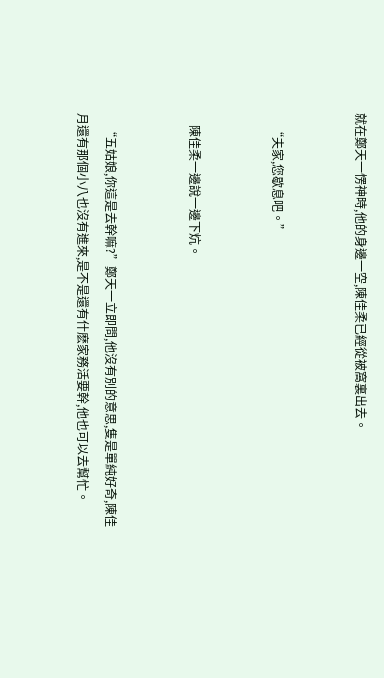就在鄭天一愣神時,他的身邊一空,陳佳柔已經從被窩裏出去。


    “夫家,您歇息吧。”


    陳佳柔一邊說一邊下炕。


    “五姑娘,你這是去幹嘛?”鄭天一立即問,他沒有別的意思,隻是單純好奇,陳佳月還有那個小八也沒有進來,是不是還有什麽家務活要幹,他也可以去幫忙。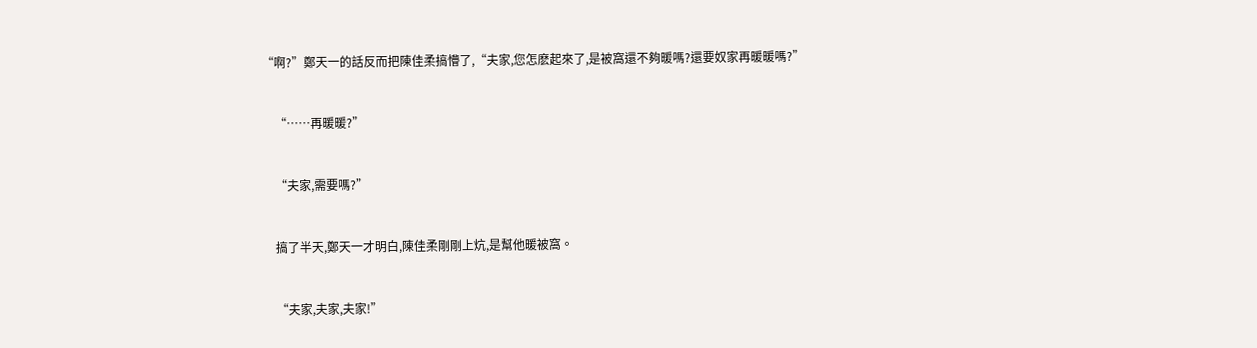“啊?”鄭天一的話反而把陳佳柔搞懵了,“夫家,您怎麽起來了,是被窩還不夠暖嗎?還要奴家再暖暖嗎?”


    “……再暖暖?”


    “夫家,需要嗎?”


    搞了半天,鄭天一才明白,陳佳柔剛剛上炕,是幫他暖被窩。


    “夫家,夫家,夫家!”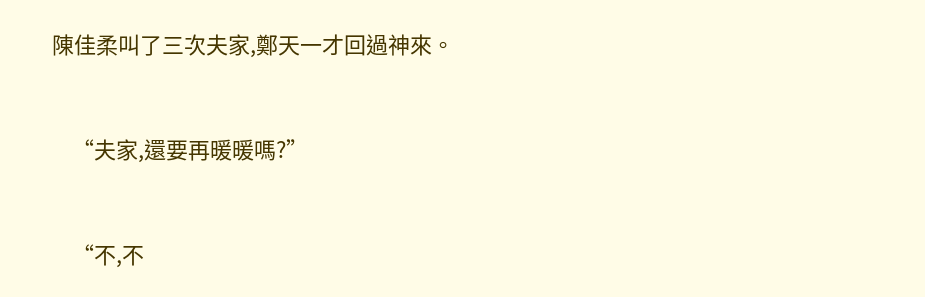陳佳柔叫了三次夫家,鄭天一才回過神來。


    “夫家,還要再暖暖嗎?”


    “不,不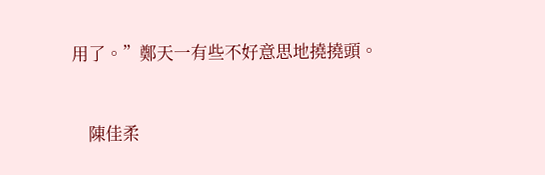用了。”鄭天一有些不好意思地撓撓頭。


    陳佳柔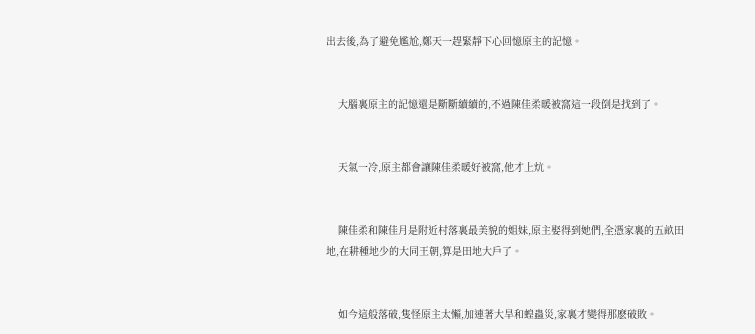出去後,為了避免尷尬,鄭天一趕緊靜下心回憶原主的記憶。


    大腦裏原主的記憶還是斷斷續續的,不過陳佳柔暖被窩這一段倒是找到了。


    天氣一冷,原主都會讓陳佳柔暖好被窩,他才上炕。


    陳佳柔和陳佳月是附近村落裏最美貌的姐妹,原主娶得到她們,全憑家裏的五畝田地,在耕種地少的大同王朝,算是田地大戶了。


    如今這般落破,隻怪原主太懶,加連著大旱和蝗蟲災,家裏才變得那麽破敗。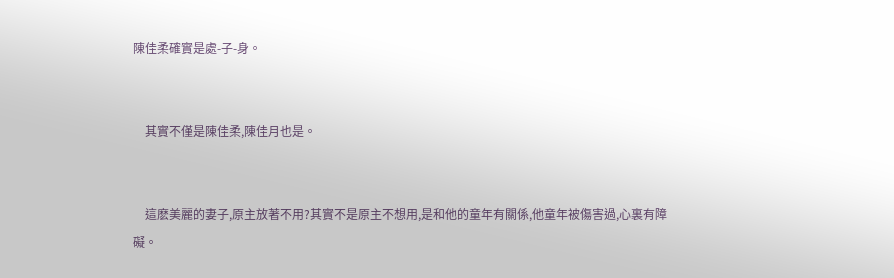陳佳柔確實是處-子-身。


    其實不僅是陳佳柔,陳佳月也是。


    這麽美麗的妻子,原主放著不用?其實不是原主不想用,是和他的童年有關係,他童年被傷害過,心裏有障礙。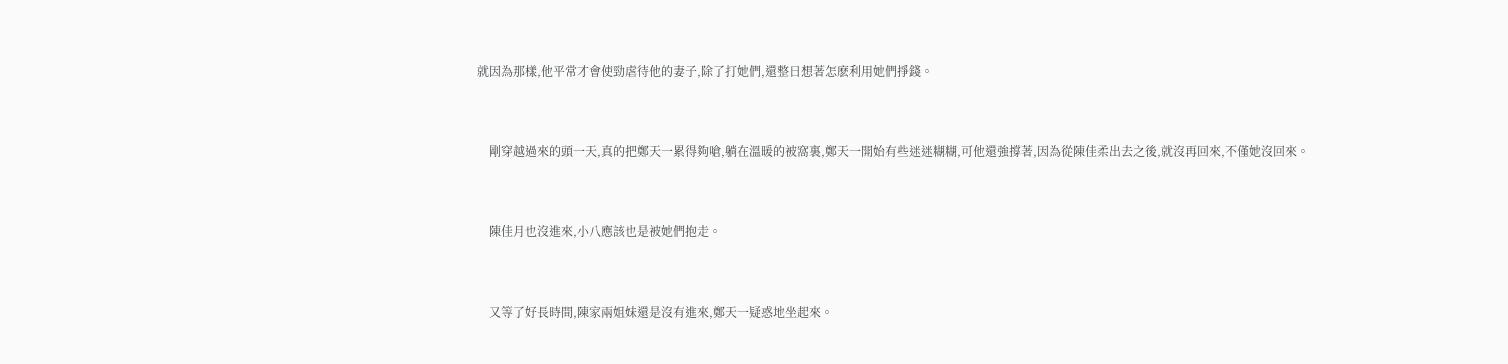就因為那樣,他平常才會使勁虐待他的妻子,除了打她們,還整日想著怎麽利用她們掙錢。


    剛穿越過來的頭一天,真的把鄭天一累得夠嗆,躺在溫暖的被窩裏,鄭天一開始有些迷迷糊糊,可他還強撐著,因為從陳佳柔出去之後,就沒再回來,不僅她沒回來。


    陳佳月也沒進來,小八應該也是被她們抱走。


    又等了好長時間,陳家兩姐妹還是沒有進來,鄭天一疑惑地坐起來。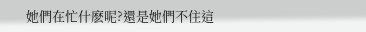她們在忙什麽呢?還是她們不住這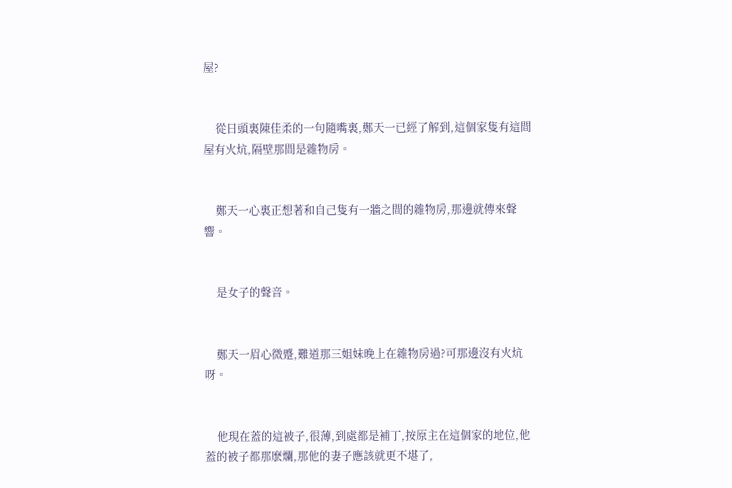屋?


    從日頭裏陳佳柔的一句隨嘴裏,鄭天一已經了解到,這個家隻有這間屋有火炕,隔壁那間是雜物房。


    鄭天一心裏正想著和自己隻有一牆之間的雜物房,那邊就傳來聲響。


    是女子的聲音。


    鄭天一眉心微蹙,難道那三姐妹晚上在雜物房過?可那邊沒有火炕呀。


    他現在蓋的這被子,很薄,到處都是補丁,按原主在這個家的地位,他蓋的被子都那麽爛,那他的妻子應該就更不堪了,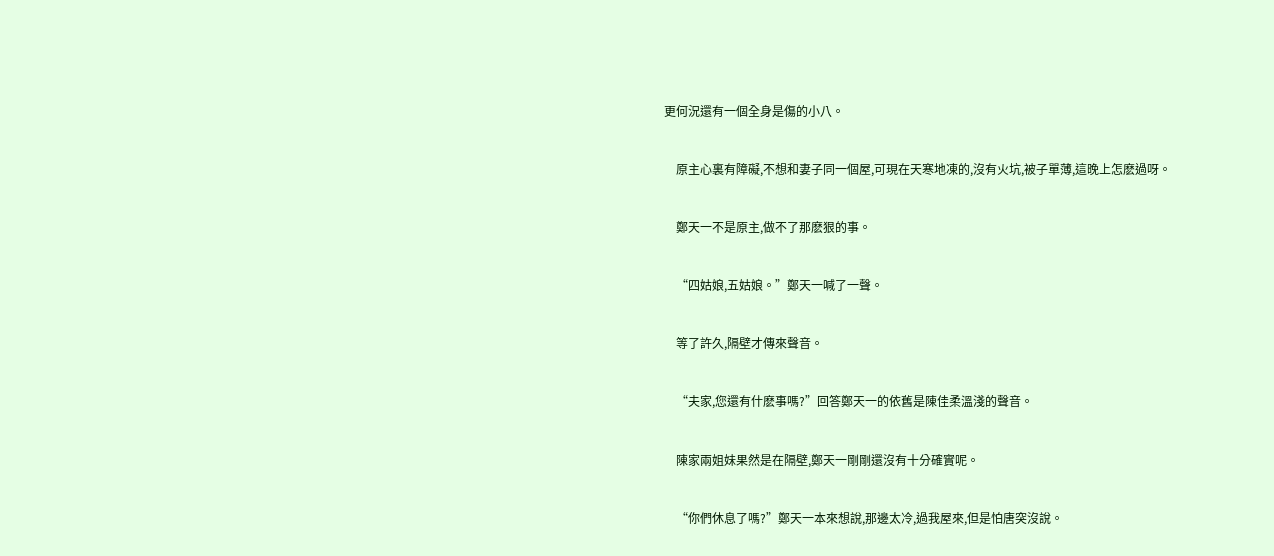更何況還有一個全身是傷的小八。


    原主心裏有障礙,不想和妻子同一個屋,可現在天寒地凍的,沒有火坑,被子單薄,這晚上怎麽過呀。


    鄭天一不是原主,做不了那麽狠的事。


    “四姑娘,五姑娘。”鄭天一喊了一聲。


    等了許久,隔壁才傳來聲音。


    “夫家,您還有什麽事嗎?”回答鄭天一的依舊是陳佳柔溫淺的聲音。


    陳家兩姐妹果然是在隔壁,鄭天一剛剛還沒有十分確實呢。


    “你們休息了嗎?”鄭天一本來想說,那邊太冷,過我屋來,但是怕唐突沒說。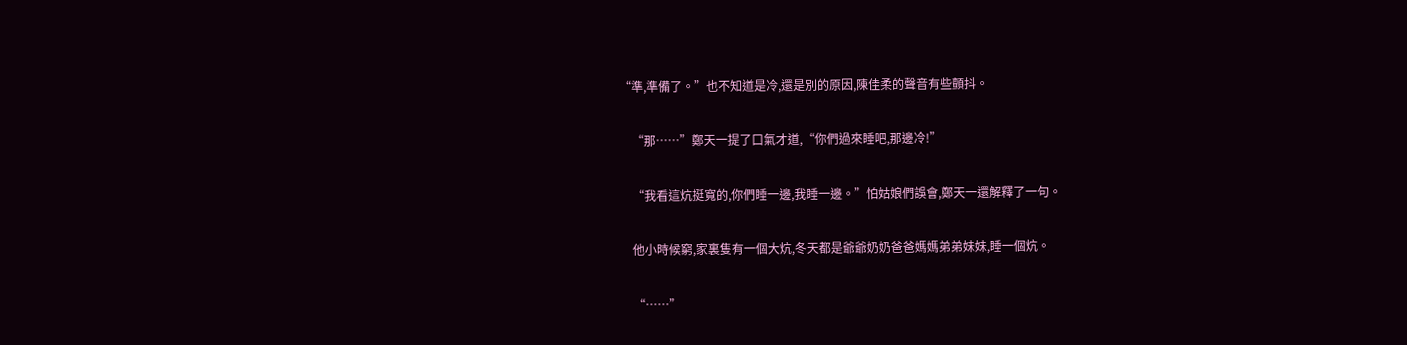“準,準備了。”也不知道是冷,還是別的原因,陳佳柔的聲音有些顫抖。


    “那……”鄭天一提了口氣才道,“你們過來睡吧,那邊冷!”


    “我看這炕挺寬的,你們睡一邊,我睡一邊。”怕姑娘們誤會,鄭天一還解釋了一句。


    他小時候窮,家裏隻有一個大炕,冬天都是爺爺奶奶爸爸媽媽弟弟妹妹,睡一個炕。


    “……”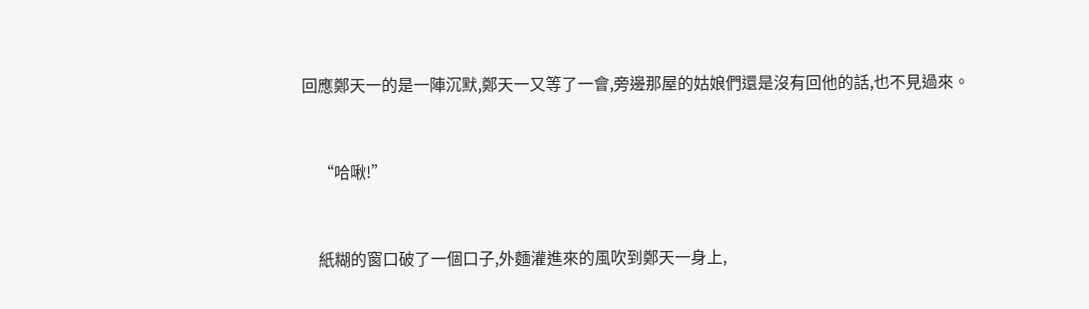回應鄭天一的是一陣沉默,鄭天一又等了一會,旁邊那屋的姑娘們還是沒有回他的話,也不見過來。


    “哈啾!”


    紙糊的窗口破了一個口子,外麵灌進來的風吹到鄭天一身上,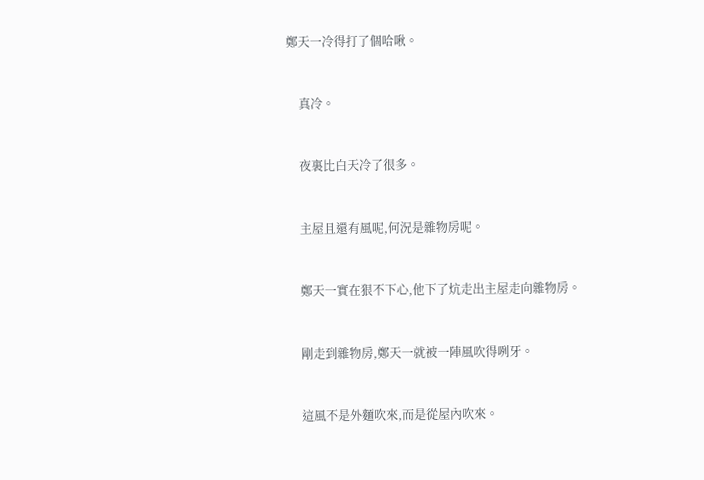鄭天一冷得打了個哈啾。


    真冷。


    夜裏比白天冷了很多。


    主屋且還有風呢,何況是雜物房呢。


    鄭天一實在狠不下心,他下了炕走出主屋走向雜物房。


    剛走到雜物房,鄭天一就被一陣風吹得咧牙。


    這風不是外麵吹來,而是從屋內吹來。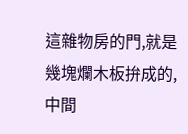這雜物房的門,就是幾塊爛木板拚成的,中間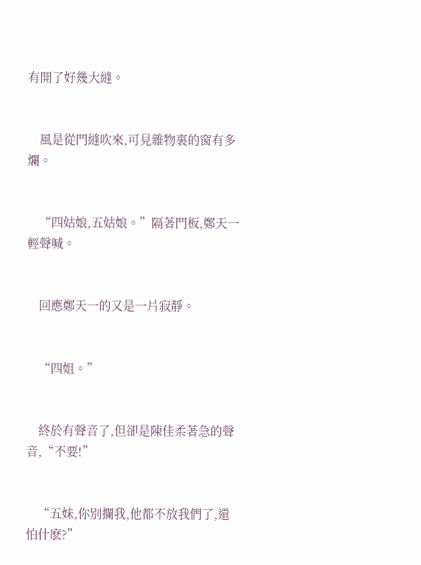有開了好幾大縫。


    風是從門縫吹來,可見雜物裏的窗有多爛。


    “四姑娘,五姑娘。”隔著門板,鄭天一輕聲喊。


    回應鄭天一的又是一片寂靜。


    “四姐。”


    終於有聲音了,但卻是陳佳柔著急的聲音,“不要!”


    “五妹,你別攔我,他都不放我們了,還怕什麽?”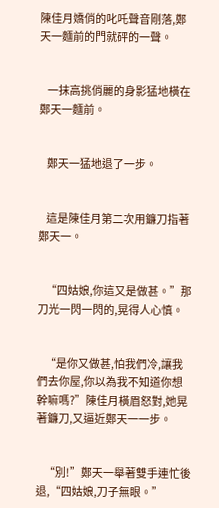陳佳月嬌俏的叱吒聲音剛落,鄭天一麵前的門就砰的一聲。


    一抹高挑俏麗的身影猛地橫在鄭天一麵前。


    鄭天一猛地退了一步。


    這是陳佳月第二次用鐮刀指著鄭天一。


    “四姑娘,你這又是做甚。”那刀光一閃一閃的,晃得人心慎。


    “是你又做甚,怕我們冷,讓我們去你屋,你以為我不知道你想幹嘛嗎?”陳佳月橫眉怒對,她晃著鐮刀,又逼近鄭天一一步。


    “別!”鄭天一舉著雙手連忙後退,“四姑娘,刀子無眼。”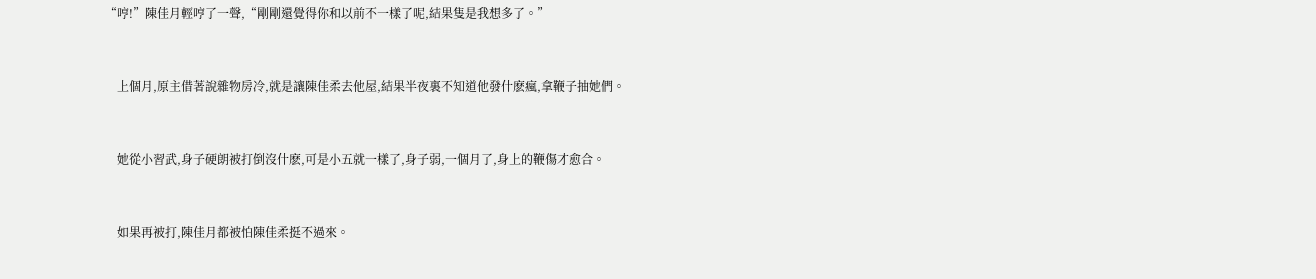“哼!”陳佳月輕哼了一聲,“剛剛還覺得你和以前不一樣了呢,結果隻是我想多了。”


    上個月,原主借著說雜物房冷,就是讓陳佳柔去他屋,結果半夜裏不知道他發什麽瘋,拿鞭子抽她們。


    她從小習武,身子硬朗被打倒沒什麽,可是小五就一樣了,身子弱,一個月了,身上的鞭傷才愈合。


    如果再被打,陳佳月都被怕陳佳柔挺不過來。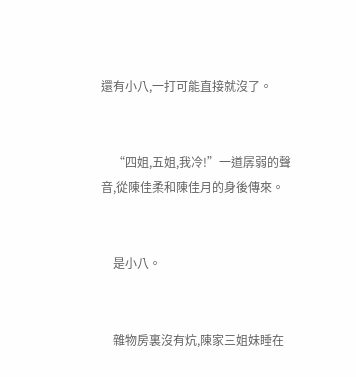還有小八,一打可能直接就沒了。


    “四姐,五姐,我冷!”一道孱弱的聲音,從陳佳柔和陳佳月的身後傳來。


    是小八。


    雜物房裏沒有炕,陳家三姐妹睡在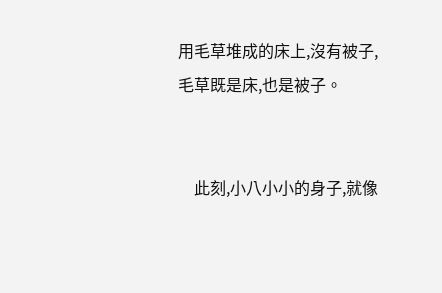用毛草堆成的床上,沒有被子,毛草既是床,也是被子。


    此刻,小八小小的身子,就像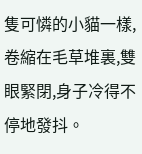隻可憐的小貓一樣,卷縮在毛草堆裏,雙眼緊閉,身子冷得不停地發抖。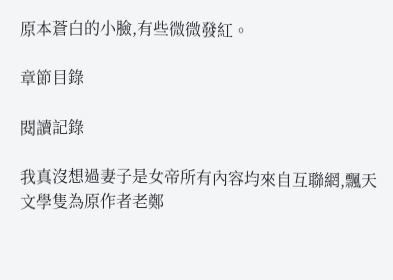原本蒼白的小臉,有些微微發紅。

章節目錄

閱讀記錄

我真沒想過妻子是女帝所有內容均來自互聯網,飄天文學隻為原作者老鄭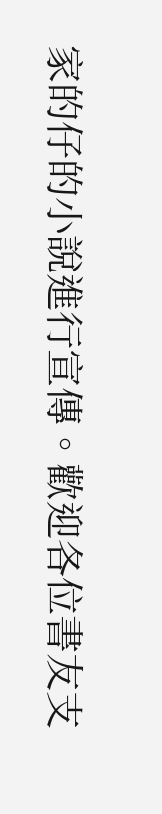家的仔的小說進行宣傳。歡迎各位書友支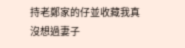持老鄭家的仔並收藏我真沒想過妻子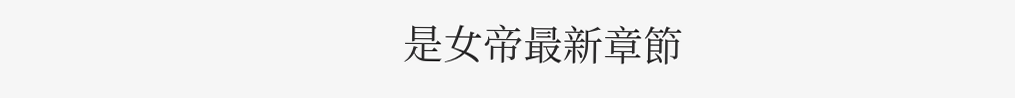是女帝最新章節